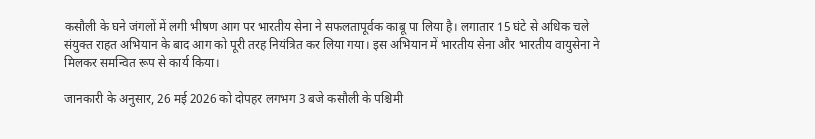कसौली के घने जंगलों में लगी भीषण आग पर भारतीय सेना ने सफलतापूर्वक काबू पा लिया है। लगातार 15 घंटे से अधिक चले संयुक्त राहत अभियान के बाद आग को पूरी तरह नियंत्रित कर लिया गया। इस अभियान में भारतीय सेना और भारतीय वायुसेना ने मिलकर समन्वित रूप से कार्य किया।

जानकारी के अनुसार, 26 मई 2026 को दोपहर लगभग 3 बजे कसौली के पश्चिमी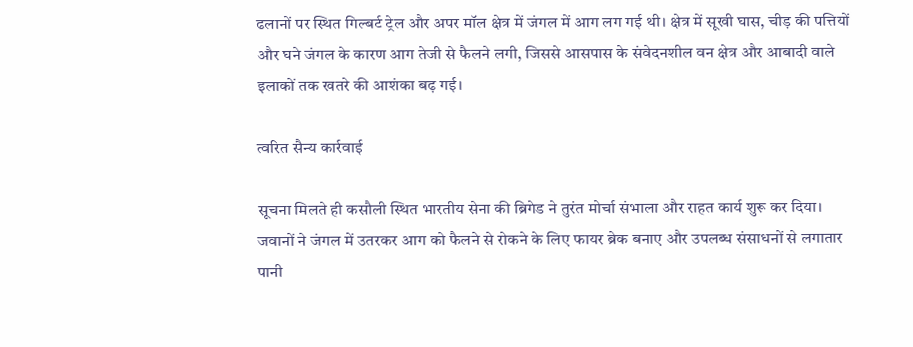ढलानों पर स्थित गिल्बर्ट ट्रेल और अपर मॉल क्षेत्र में जंगल में आग लग गई थी। क्षेत्र में सूखी घास, चीड़ की पत्तियों और घने जंगल के कारण आग तेजी से फैलने लगी, जिससे आसपास के संवेदनशील वन क्षेत्र और आबादी वाले इलाकों तक खतरे की आशंका बढ़ गई।

त्वरित सैन्य कार्रवाई

सूचना मिलते ही कसौली स्थित भारतीय सेना की ब्रिगेड ने तुरंत मोर्चा संभाला और राहत कार्य शुरू कर दिया। जवानों ने जंगल में उतरकर आग को फैलने से रोकने के लिए फायर ब्रेक बनाए और उपलब्ध संसाधनों से लगातार पानी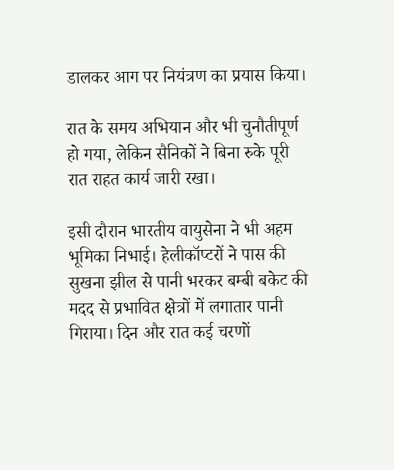डालकर आग पर नियंत्रण का प्रयास किया।

रात के समय अभियान और भी चुनौतीपूर्ण हो गया, लेकिन सैनिकों ने बिना रुके पूरी रात राहत कार्य जारी रखा।

इसी दौरान भारतीय वायुसेना ने भी अहम भूमिका निभाई। हेलीकॉप्टरों ने पास की सुखना झील से पानी भरकर बम्बी बकेट की मदद से प्रभावित क्षेत्रों में लगातार पानी गिराया। दिन और रात कई चरणों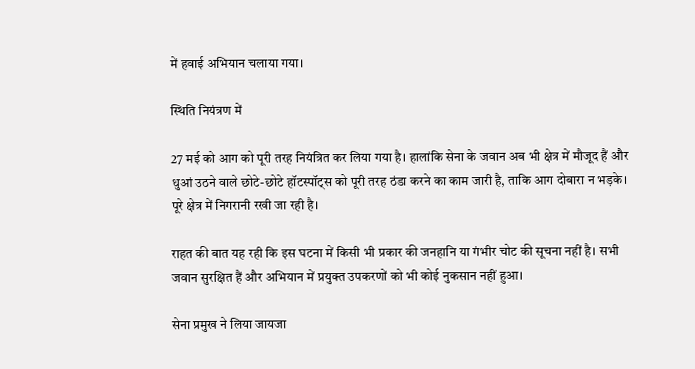में हवाई अभियान चलाया गया।

स्थिति नियंत्रण में

27 मई को आग को पूरी तरह नियंत्रित कर लिया गया है। हालांकि सेना के जवान अब भी क्षेत्र में मौजूद हैं और धुआं उठने वाले छोटे-छोटे हॉटस्पॉट्स को पूरी तरह ठंडा करने का काम जारी है, ताकि आग दोबारा न भड़के। पूरे क्षेत्र में निगरानी रखी जा रही है।

राहत की बात यह रही कि इस घटना में किसी भी प्रकार की जनहानि या गंभीर चोट की सूचना नहीं है। सभी जवान सुरक्षित हैं और अभियान में प्रयुक्त उपकरणों को भी कोई नुकसान नहीं हुआ।

सेना प्रमुख ने लिया जायजा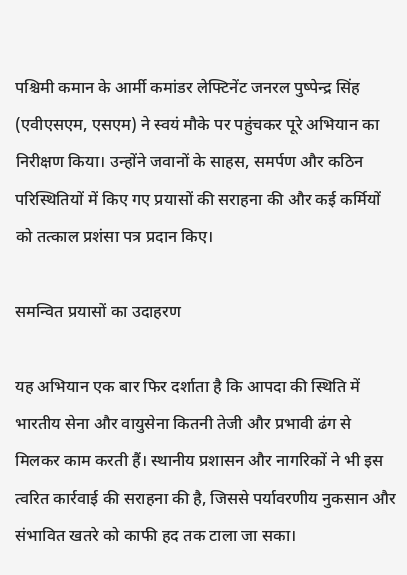पश्चिमी कमान के आर्मी कमांडर लेफ्टिनेंट जनरल पुष्पेन्द्र सिंह (एवीएसएम, एसएम) ने स्वयं मौके पर पहुंचकर पूरे अभियान का निरीक्षण किया। उन्होंने जवानों के साहस, समर्पण और कठिन परिस्थितियों में किए गए प्रयासों की सराहना की और कई कर्मियों को तत्काल प्रशंसा पत्र प्रदान किए।

समन्वित प्रयासों का उदाहरण

यह अभियान एक बार फिर दर्शाता है कि आपदा की स्थिति में भारतीय सेना और वायुसेना कितनी तेजी और प्रभावी ढंग से मिलकर काम करती हैं। स्थानीय प्रशासन और नागरिकों ने भी इस त्वरित कार्रवाई की सराहना की है, जिससे पर्यावरणीय नुकसान और संभावित खतरे को काफी हद तक टाला जा सका।